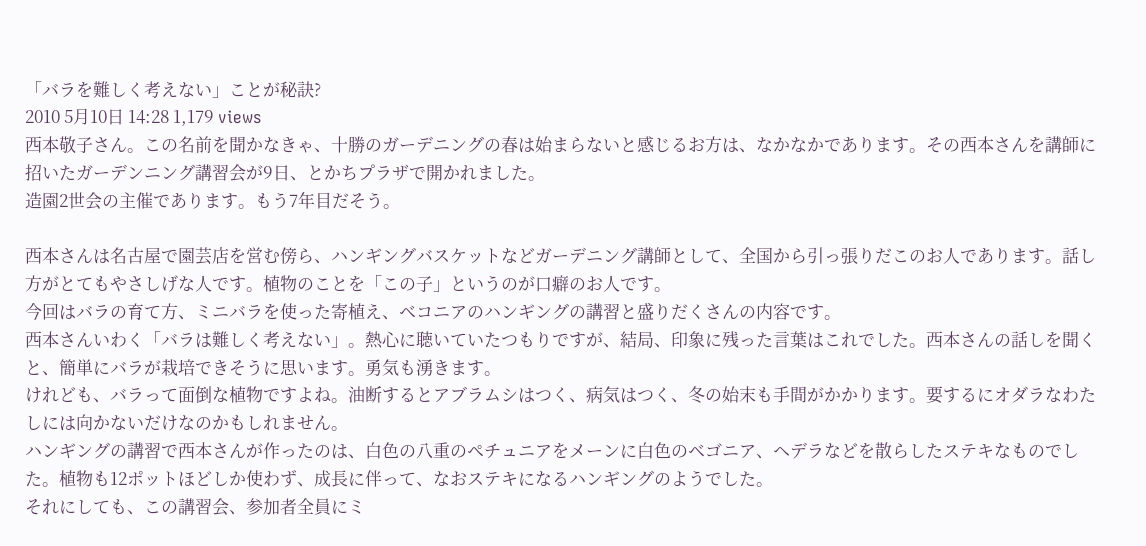「バラを難しく考えない」ことが秘訣?
2010 5月10日 14:28 1,179 views
西本敬子さん。この名前を聞かなきゃ、十勝のガーデニングの春は始まらないと感じるお方は、なかなかであります。その西本さんを講師に招いたガーデンニング講習会が9日、とかちプラザで開かれました。
造園2世会の主催であります。もう7年目だそう。

西本さんは名古屋で園芸店を営む傍ら、ハンギングバスケットなどガーデニング講師として、全国から引っ張りだこのお人であります。話し方がとてもやさしげな人です。植物のことを「この子」というのが口癖のお人です。
今回はバラの育て方、ミニバラを使った寄植え、ベコニアのハンギングの講習と盛りだくさんの内容です。
西本さんいわく「バラは難しく考えない」。熱心に聴いていたつもりですが、結局、印象に残った言葉はこれでした。西本さんの話しを聞くと、簡単にバラが栽培できそうに思います。勇気も湧きます。
けれども、バラって面倒な植物ですよね。油断するとアブラムシはつく、病気はつく、冬の始末も手間がかかります。要するにオダラなわたしには向かないだけなのかもしれません。
ハンギングの講習で西本さんが作ったのは、白色の八重のペチュニアをメーンに白色のベゴニア、ヘデラなどを散らしたステキなものでした。植物も12ポットほどしか使わず、成長に伴って、なおステキになるハンギングのようでした。
それにしても、この講習会、参加者全員にミ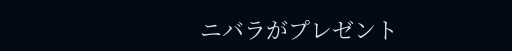ニバラがプレゼント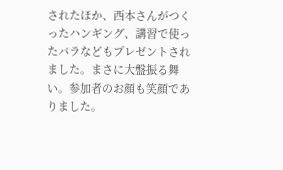されたほか、西本さんがつくったハンギング、講習で使ったバラなどもプレゼントされました。まさに大盤振る舞い。参加者のお顔も笑顔でありました。